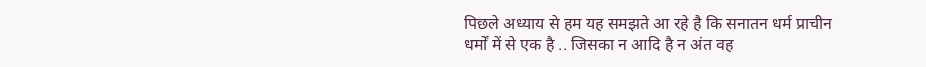पिछले अध्याय से हम यह समझते आ रहे है कि सनातन धर्म प्राचीन धर्मों में से एक है .. जिसका न आदि है न अंत वह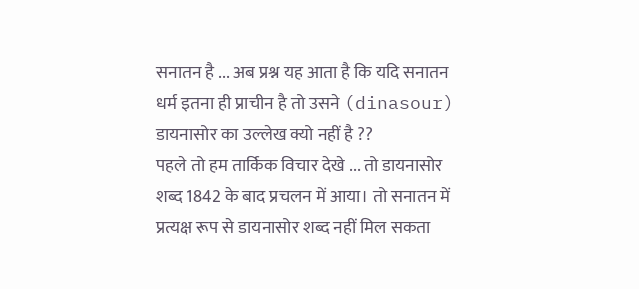सनातन है ... अब प्रश्न यह आता है कि यदि सनातन धर्म इतना ही प्राचीन है तो उसने (dinasour) डायनासोर का उल्लेख क्यो नहीं है ??
पहले तो हम तार्किक विचार देखे ... तो डायनासोर शब्द 1842 के बाद प्रचलन में आया। तो सनातन में प्रत्यक्ष रूप से डायनासोर शब्द नहीं मिल सकता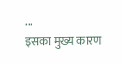...
इसका मुख्य कारण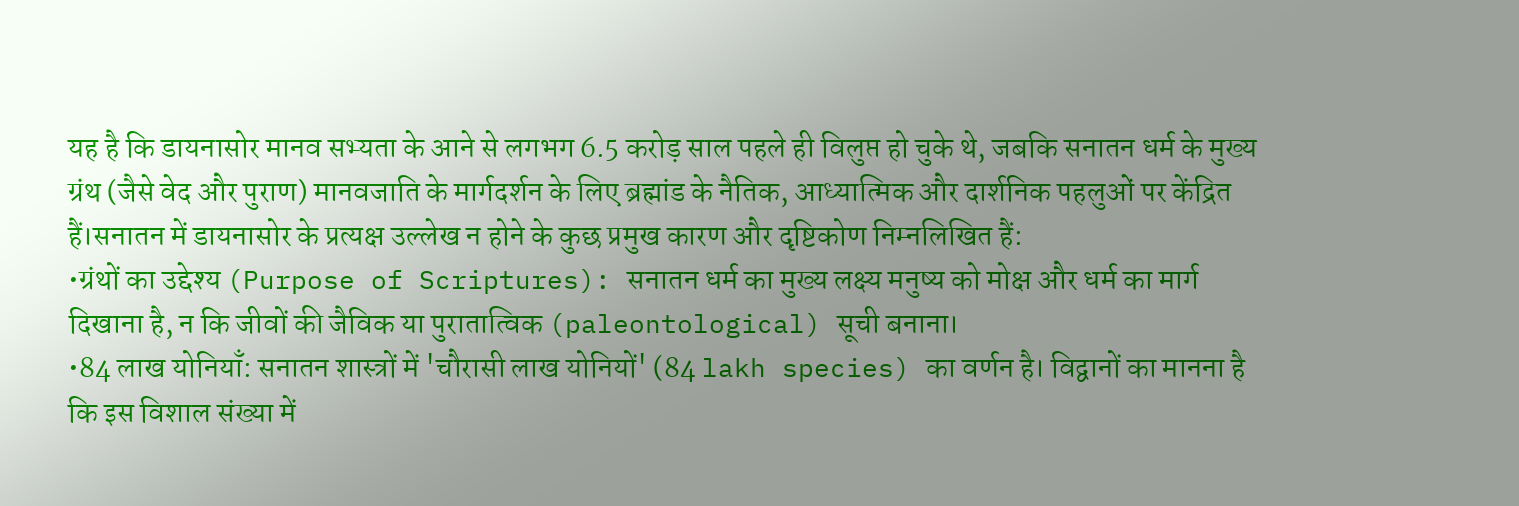यह है कि डायनासोर मानव सभ्यता के आने से लगभग 6.5 करोड़ साल पहले ही विलुप्त हो चुके थे, जबकि सनातन धर्म के मुख्य ग्रंथ (जैसे वेद और पुराण) मानवजाति के मार्गदर्शन के लिए ब्रह्मांड के नैतिक, आध्यात्मिक और दार्शनिक पहलुओं पर केंद्रित हैं।सनातन में डायनासोर के प्रत्यक्ष उल्लेख न होने के कुछ प्रमुख कारण और दृष्टिकोण निम्नलिखित हैं:
•ग्रंथों का उद्देश्य (Purpose of Scriptures): सनातन धर्म का मुख्य लक्ष्य मनुष्य को मोक्ष और धर्म का मार्ग दिखाना है, न कि जीवों की जैविक या पुरातात्विक (paleontological) सूची बनाना।
•84 लाख योनियाँ: सनातन शास्त्रों में 'चौरासी लाख योनियों' (84 lakh species) का वर्णन है। विद्वानों का मानना है कि इस विशाल संख्या में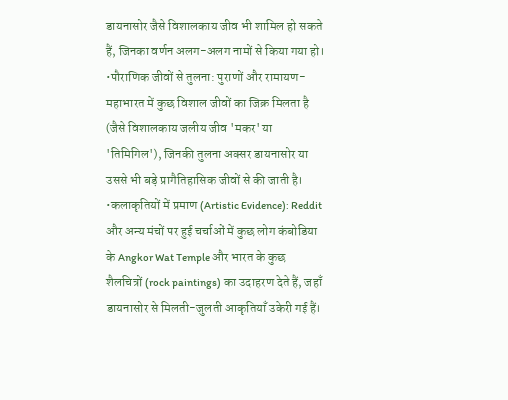डायनासोर जैसे विशालकाय जीव भी शामिल हो सकते हैं, जिनका वर्णन अलग-अलग नामों से किया गया हो।
•पौराणिक जीवों से तुलना: पुराणों और रामायण-महाभारत में कुछ विशाल जीवों का जिक्र मिलता है (जैसे विशालकाय जलीय जीव 'मकर' या 'तिमिगिल'), जिनकी तुलना अक्सर डायनासोर या उससे भी बड़े प्रागैतिहासिक जीवों से की जाती है।
•कलाकृतियों में प्रमाण (Artistic Evidence): Reddit और अन्य मंचों पर हुई चर्चाओं में कुछ लोग कंबोडिया के Angkor Wat Temple और भारत के कुछ शैलचित्रों (rock paintings) का उदाहरण देते हैं, जहाँ डायनासोर से मिलती-जुलती आकृतियाँ उकेरी गई हैं।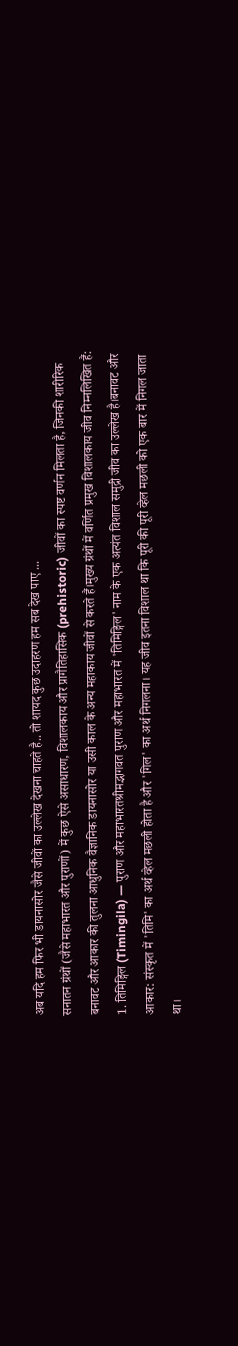अब यदि हम फिर भी डायनासोर जैसे जीवों का उल्लेख देखना चाहते है.. तो शायद कुछ उदाहरण हम सब देख पाए ...
सनातन ग्रंथों (जैसे महाभारत और पुराणों) में कुछ ऐसे असाधारण, विशालकाय और प्रागैतिहासिक (prehistoric) जीवों का स्पष्ट वर्णन मिलता है, जिनकी शारीरिक बनावट और आकार की तुलना आधुनिक वैज्ञानिक डायनासोर या उसी काल के अन्य महाकाय जीवों से करते हैं।मुख्य ग्रंथों में वर्णित प्रमुख विशालकाय जीव निम्नलिखित हैं:
1. तिमिङ्गिल (Timingila) — पुराण और महाभारतश्रीमद्भागवत पुराण और महाभारत में 'तिमिङ्गिल' नाम के एक अत्यंत विशाल समुद्री जीव का उल्लेख है।बनावट और आकार: संस्कृत में 'तिमि' का अर्थ व्हेल मछली होता है और 'गिल' का अर्थ निगलना। यह जीव इतना विशाल था कि पूरी की पूरी व्हेल मछली को एक बार में निगल जाता था।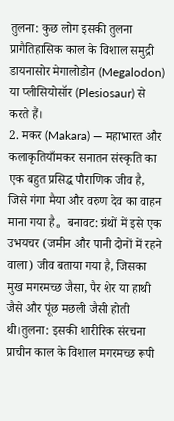तुलना: कुछ लोग इसकी तुलना प्रागैतिहासिक काल के विशाल समुद्री डायनासोर मेगालोडोन (Megalodon) या प्लीसियोसॉर (Plesiosaur) से करते हैं।
2. मकर (Makara) — महाभारत और कलाकृतियाँमकर सनातन संस्कृति का एक बहुत प्रसिद्ध पौराणिक जीव है, जिसे गंगा मैया और वरुण देव का वाहन माना गया है。बनावट: ग्रंथों में इसे एक उभयचर (जमीन और पानी दोनों में रहने वाला) जीव बताया गया है, जिसका मुख मगरमच्छ जैसा, पैर शेर या हाथी जैसे और पूंछ मछली जैसी होती थी।तुलना: इसकी शारीरिक संरचना प्राचीन काल के विशाल मगरमच्छ रूपी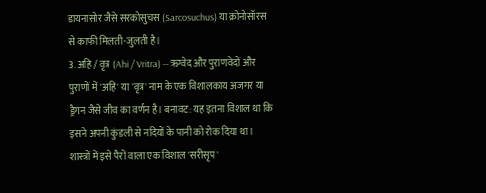डायनासोर जैसे सरकोसुचस (Sarcosuchus) या क्रोनोसॉरस से काफी मिलती-जुलती है।
3. अहि / वृत्र (Ahi / Vritra) — ऋग्वेद और पुराणवेदों और पुराणों में 'अहि' या 'वृत्र' नाम के एक विशालकाय अजगर या ड्रैगन जैसे जीव का वर्णन है। बनावट: यह इतना विशाल था कि इसने अपनी कुंडली से नदियों के पानी को रोक दिया था। शास्त्रों में इसे पैरों वाला एक विशाल 'सरीसृप'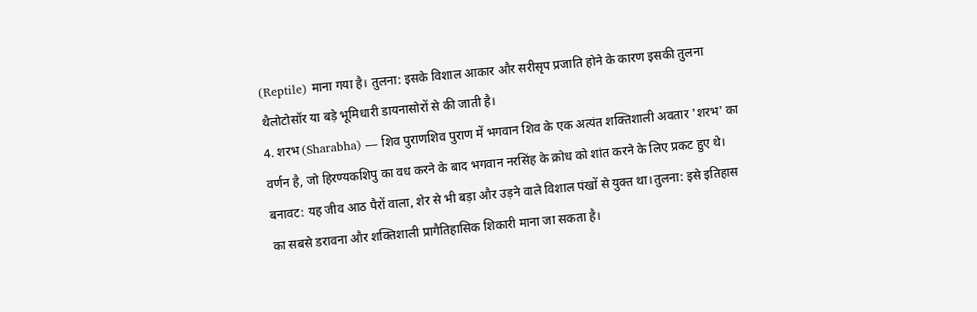(Reptile) माना गया है। तुलना: इसके विशाल आकार और सरीसृप प्रजाति होने के कारण इसकी तुलना थैलोटोसॉर या बड़े भूमिधारी डायनासोरों से की जाती है।
4. शरभ (Sharabha) — शिव पुराणशिव पुराण में भगवान शिव के एक अत्यंत शक्तिशाली अवतार 'शरभ' का वर्णन है, जो हिरण्यकशिपु का वध करने के बाद भगवान नरसिंह के क्रोध को शांत करने के लिए प्रकट हुए थे। बनावट: यह जीव आठ पैरों वाला, शेर से भी बड़ा और उड़ने वाले विशाल पंखों से युक्त था।तुलना: इसे इतिहास का सबसे डरावना और शक्तिशाली प्रागैतिहासिक शिकारी माना जा सकता है।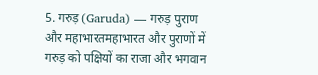5. गरुड़ (Garuda) — गरुड़ पुराण और महाभारतमहाभारत और पुराणों में गरुड़ को पक्षियों का राजा और भगवान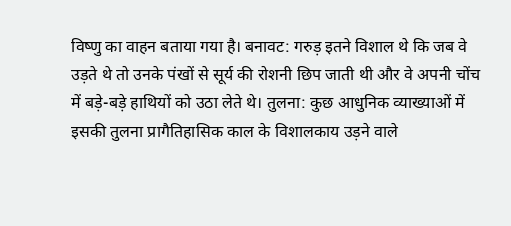विष्णु का वाहन बताया गया है। बनावट: गरुड़ इतने विशाल थे कि जब वे उड़ते थे तो उनके पंखों से सूर्य की रोशनी छिप जाती थी और वे अपनी चोंच में बड़े-बड़े हाथियों को उठा लेते थे। तुलना: कुछ आधुनिक व्याख्याओं में इसकी तुलना प्रागैतिहासिक काल के विशालकाय उड़ने वाले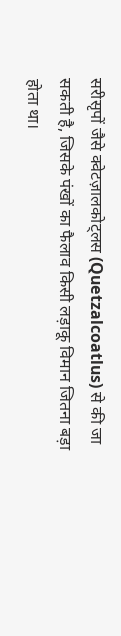सरीसृपों जैसे क्वेटज़ालकोट्लस (Quetzalcoatlus) से की जा सकती है, जिसके पंखों का फैलाव किसी लड़ाकू विमान जितना बड़ा होता था।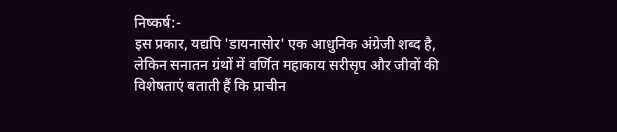निष्कर्ष:-
इस प्रकार, यद्यपि 'डायनासोर' एक आधुनिक अंग्रेजी शब्द है, लेकिन सनातन ग्रंथों में वर्णित महाकाय सरीसृप और जीवों की विशेषताएं बताती हैं कि प्राचीन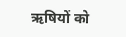ऋषियों को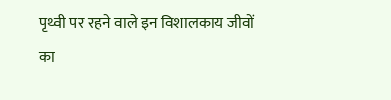पृथ्वी पर रहने वाले इन विशालकाय जीवों का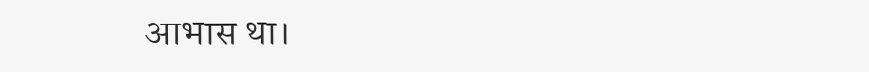आभास था।